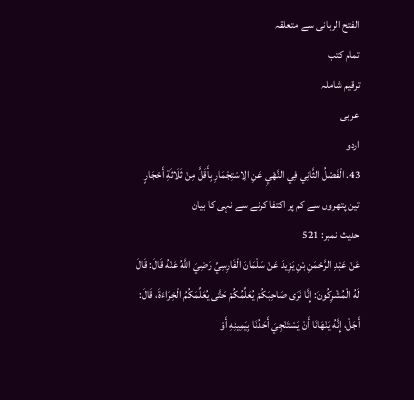الفتح الربانی سے متعلقہ
تمام کتب
ترقیم شاملہ
عربی
اردو
43. الْفَصْلُ الثَّانِي فِي النَّهْيِ عَنِ الِاسْتِجْمَارِ بِأَقَلَّ مِنْ ثَلَاثَةِ أَحْجَارٍ
تین پتھروں سے کم پر اکتفا کرنے سے نہی کا بیان
حدیث نمبر: 521
عَنْ عَبْدِ الرَّحْمَنِ بْنِ يَزِيدَ عَنْ سَلْمَانَ الْفَارِسِيِّ رَضِيَ اللَّهُ عَنْهُ قَالَ: قَالَ لَهُ الْمُشْرِكُونَ: إِنَّا نَرَى صَاحِبَكُمْ يُعَلِّمُكُمْ حَتَّى يُعَلِّمَكُمُ الْخِرَاءَةَ، قَالَ: أَجَلْ، إِنَّهُ يَنْهَانَا أَنْ يَسْتَنْجِيَ أَحَدُنَا بِيَمِينِهِ أَوْ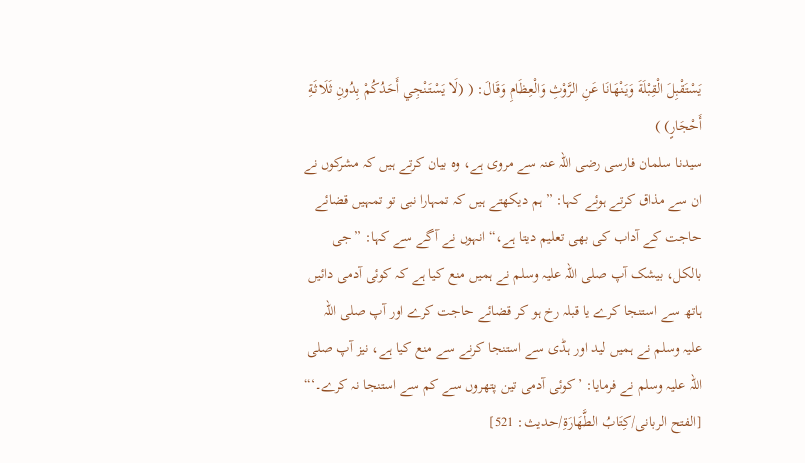يَسْتَقْبِلَ الْقِبْلَةَ وَيَنْهَانَا عَنِ الرَّوْثِ وَالْعِظَامِ وَقَالَ: ( (لَا يَسْتَنْجِي أَحَدُكُمْ بِدُونِ ثَلَاثَةِ أَحْجَارٍ) )
سیدنا سلمان فارسی رضی اللہ عنہ سے مروی ہے، وہ بیان کرتے ہیں کہ مشرکوں نے ان سے مذاق کرتے ہوئے کہا: ”ہم دیکھتے ہیں کہ تمہارا نبی تو تمہیں قضائے حاجت کے آداب کی بھی تعلیم دیتا ہے،“ انہوں نے آگے سے کہا: ”جی بالکل، بیشک آپ صلی اللہ علیہ وسلم نے ہمیں منع کیا ہے کہ کوئی آدمی دائیں ہاتھ سے استنجا کرے یا قبلہ رخ ہو کر قضائے حاجت کرے اور آپ صلی اللہ علیہ وسلم نے ہمیں لید اور ہڈی سے استنجا کرنے سے منع کیا ہے، نیز آپ صلی اللہ علیہ وسلم نے فرمایا: ’کوئی آدمی تین پتھروں سے کم سے استنجا نہ کرے۔‘“ [الفتح الربانی/كِتَابُ الطَّهَارَةِ/حدیث: 521]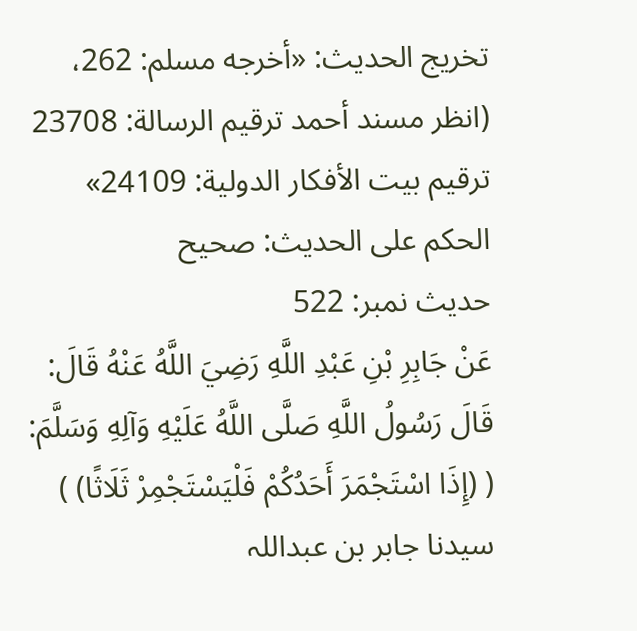تخریج الحدیث: «أخرجه مسلم: 262، (انظر مسند أحمد ترقيم الرسالة: 23708 ترقیم بيت الأفكار الدولية: 24109»
الحكم على الحديث: صحیح
حدیث نمبر: 522
عَنْ جَابِرِ بْنِ عَبْدِ اللَّهِ رَضِيَ اللَّهُ عَنْهُ قَالَ: قَالَ رَسُولُ اللَّهِ صَلَّى اللَّهُ عَلَيْهِ وَآلِهِ وَسَلَّمَ: ( (إِذَا اسْتَجْمَرَ أَحَدُكُمْ فَلْيَسْتَجْمِرْ ثَلَاثًا) )
سیدنا جابر بن عبداللہ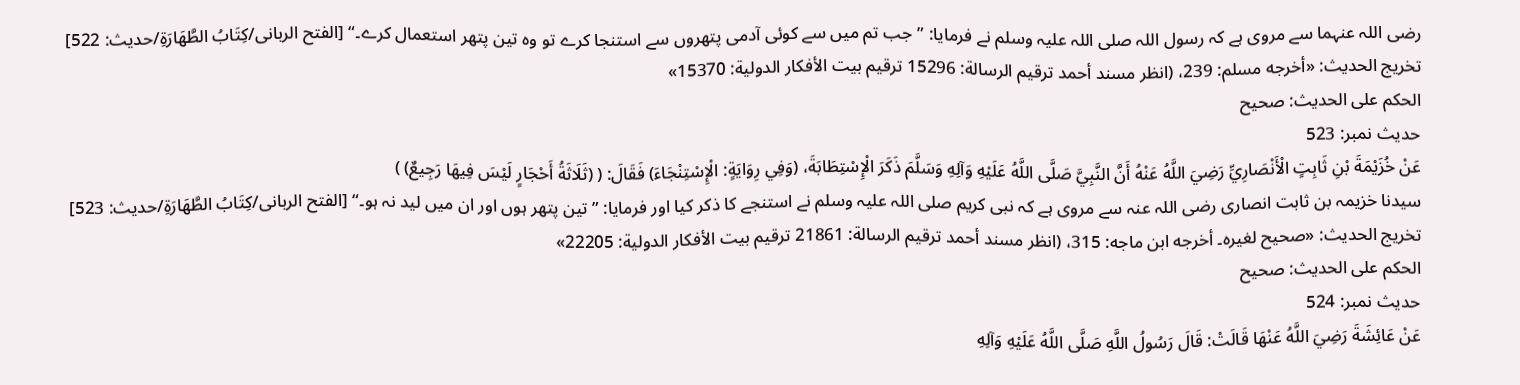رضی اللہ عنہما سے مروی ہے کہ رسول اللہ صلی اللہ علیہ وسلم نے فرمایا: ”جب تم میں سے کوئی آدمی پتھروں سے استنجا کرے تو وہ تین پتھر استعمال کرے۔“ [الفتح الربانی/كِتَابُ الطَّهَارَةِ/حدیث: 522]
تخریج الحدیث: «أخرجه مسلم: 239، (انظر مسند أحمد ترقيم الرسالة: 15296 ترقیم بيت الأفكار الدولية: 15370»
الحكم على الحديث: صحیح
حدیث نمبر: 523
عَنْ خُزَيْمَةَ بْنِ ثَابِتٍ الْأَنْصَارِيِّ رَضِيَ اللَّهُ عَنْهُ أَنَّ النَّبِيَّ صَلَّى اللَّهُ عَلَيْهِ وَآلِهِ وَسَلَّمَ ذَكَرَ الْإِسْتِطَابَةَ، (وَفِي رِوَايَةٍ: الْإِسْتِنْجَاءَ) فَقَالَ: ( (ثَلَاثَةُ أَحْجَارٍ لَيْسَ فِيهَا رَجِيعٌ) )
سیدنا خزیمہ بن ثابت انصاری رضی اللہ عنہ سے مروی ہے کہ نبی کریم صلی اللہ علیہ وسلم نے استنجے کا ذکر کیا اور فرمایا: ”تین پتھر ہوں اور ان میں لید نہ ہو۔“ [الفتح الربانی/كِتَابُ الطَّهَارَةِ/حدیث: 523]
تخریج الحدیث: «صحيح لغيره۔ أخرجه ابن ماجه: 315، (انظر مسند أحمد ترقيم الرسالة: 21861 ترقیم بيت الأفكار الدولية: 22205»
الحكم على الحديث: صحیح
حدیث نمبر: 524
عَنْ عَائِشَةَ رَضِيَ اللَّهُ عَنْهَا قَالَتْ: قَالَ رَسُولُ اللَّهِ صَلَّى اللَّهُ عَلَيْهِ وَآلِهِ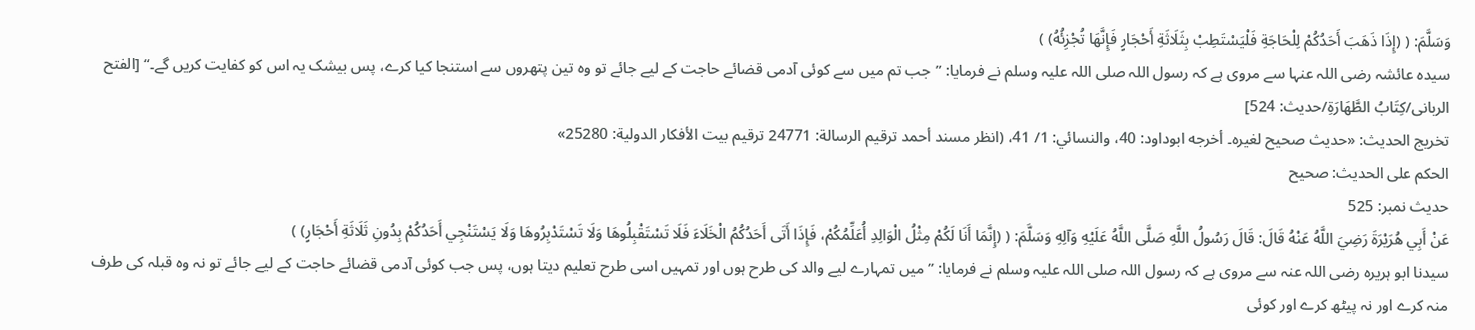وَسَلَّمَ: ( (إِذَا ذَهَبَ أَحَدُكُمْ لِلْحَاجَةِ فَلْيَسْتَطِبْ بِثَلَاثَةِ أَحْجَارٍ فَإِنَّهَا تُجْزِئُهُ) )
سیدہ عائشہ رضی اللہ عنہا سے مروی ہے کہ رسول اللہ صلی اللہ علیہ وسلم نے فرمایا: ”جب تم میں سے کوئی آدمی قضائے حاجت کے لیے جائے تو وہ تین پتھروں سے استنجا کیا کرے، پس بیشک یہ اس کو کفایت کریں گے۔“ [الفتح الربانی/كِتَابُ الطَّهَارَةِ/حدیث: 524]
تخریج الحدیث: «حديث صحيح لغيره۔ أخرجه ابوداود: 40، والنسائي: 1/ 41، (انظر مسند أحمد ترقيم الرسالة: 24771 ترقیم بيت الأفكار الدولية: 25280»
الحكم على الحديث: صحیح
حدیث نمبر: 525
عَنْ أَبِي هُرَيْرَةَ رَضِيَ اللَّهُ عَنْهُ قَالَ: قَالَ رَسُولُ اللَّهِ صَلَّى اللَّهُ عَلَيْهِ وَآلِهِ وَسَلَّمَ: ( (إِنَّمَا أَنَا لَكُمْ مِثْلُ الْوَالِدِ أُعَلِّمُكُمْ، فَإِذَا أَتَى أَحَدُكُمُ الْخَلَاءَ فَلَا تَسْتَقْبِلُوهَا وَلَا تَسْتَدْبِرُوهَا وَلَا يَسْتَنْجِي أَحَدُكُمْ بِدُونِ ثَلَاثَةِ أَحْجَارٍ) )
سیدنا ابو ہریرہ رضی اللہ عنہ سے مروی ہے کہ رسول اللہ صلی اللہ علیہ وسلم نے فرمایا: ”میں تمہارے لیے والد کی طرح ہوں اور تمہیں اسی طرح تعلیم دیتا ہوں، پس جب کوئی آدمی قضائے حاجت کے لیے جائے تو نہ وہ قبلہ کی طرف منہ کرے اور نہ پیٹھ کرے اور کوئی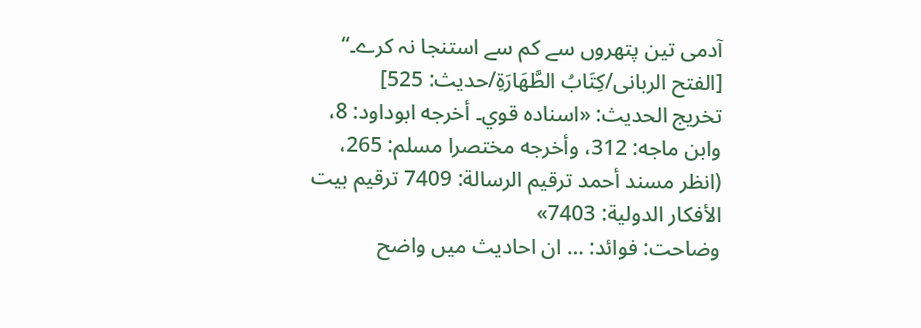آدمی تین پتھروں سے کم سے استنجا نہ کرے۔“ [الفتح الربانی/كِتَابُ الطَّهَارَةِ/حدیث: 525]
تخریج الحدیث: «اسناده قوي۔ أخرجه ابوداود: 8، وابن ماجه: 312، وأخرجه مختصرا مسلم: 265، (انظر مسند أحمد ترقيم الرسالة: 7409 ترقیم بيت الأفكار الدولية: 7403»
وضاحت: فوائد: … ان احادیث میں واضح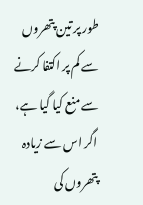طور پر تین پتھروں سے کم پر اکتفا کرنے سے منع کیا گیا ہے، اگر اس سے زیادہ پتھروں کی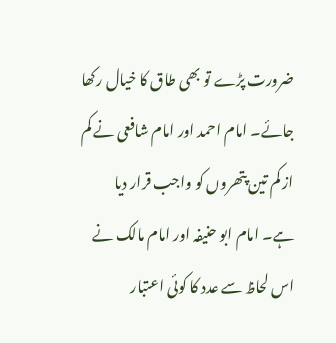ضرورت پڑے تو بھی طاق کا خیال رکھا جائے۔ امام احمد اور امام شافعی نے کم از کم تین پتھروں کو واجب قرار دیا ہے۔ امام ابو حنیفہ اور امام مالک نے اس لحاظ سے عدد کا کوئی اعتبار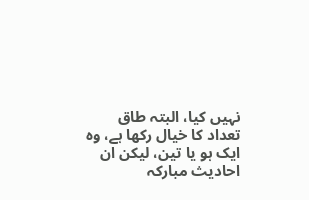نہیں کیا، البتہ طاق تعداد کا خیال رکھا ہے، وہ ایک ہو یا تین، لیکن ان احادیث مبارکہ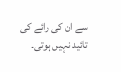سے ان کی رائے کی تائید نہیں ہوتی۔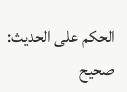الحكم على الحديث: صحیح